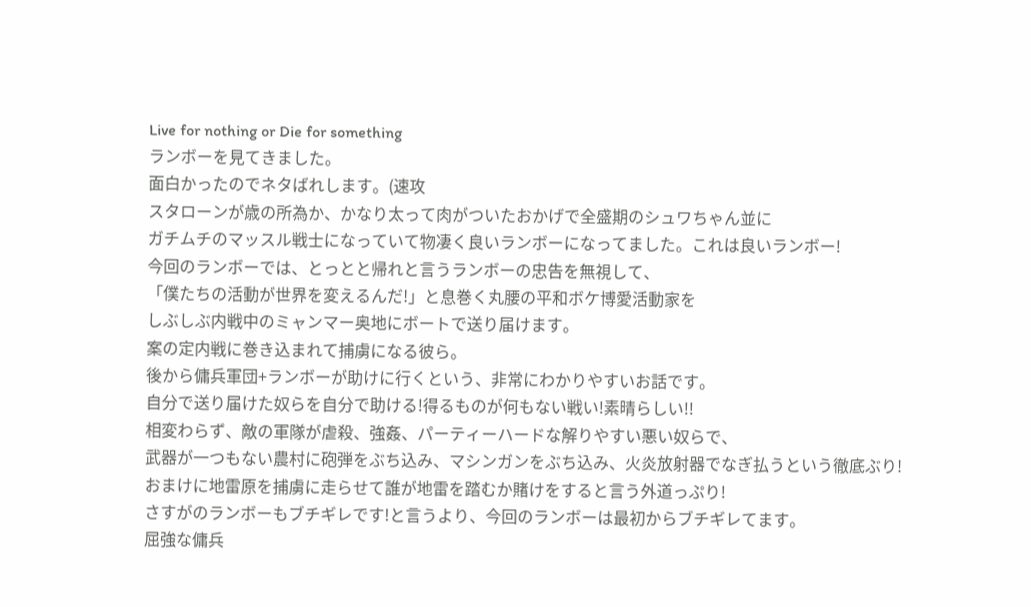Live for nothing or Die for something
ランボーを見てきました。
面白かったのでネタばれします。(速攻
スタローンが歳の所為か、かなり太って肉がついたおかげで全盛期のシュワちゃん並に
ガチムチのマッスル戦士になっていて物凄く良いランボーになってました。これは良いランボー!
今回のランボーでは、とっとと帰れと言うランボーの忠告を無視して、
「僕たちの活動が世界を変えるんだ!」と息巻く丸腰の平和ボケ博愛活動家を
しぶしぶ内戦中のミャンマー奥地にボートで送り届けます。
案の定内戦に巻き込まれて捕虜になる彼ら。
後から傭兵軍団+ランボーが助けに行くという、非常にわかりやすいお話です。
自分で送り届けた奴らを自分で助ける!得るものが何もない戦い!素晴らしい!!
相変わらず、敵の軍隊が虐殺、強姦、パーティーハードな解りやすい悪い奴らで、
武器が一つもない農村に砲弾をぶち込み、マシンガンをぶち込み、火炎放射器でなぎ払うという徹底ぶり!
おまけに地雷原を捕虜に走らせて誰が地雷を踏むか賭けをすると言う外道っぷり!
さすがのランボーもブチギレです!と言うより、今回のランボーは最初からブチギレてます。
屈強な傭兵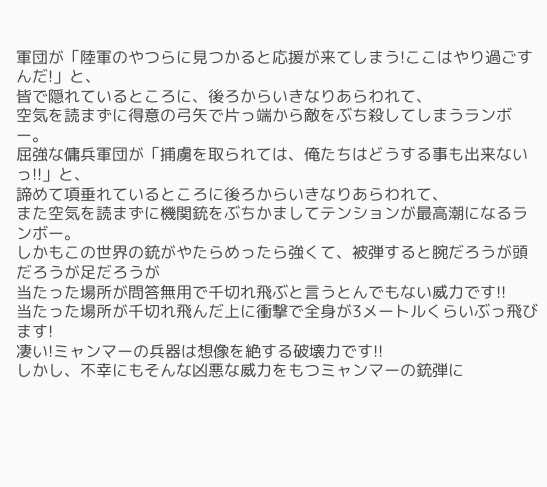軍団が「陸軍のやつらに見つかると応援が来てしまう!ここはやり過ごすんだ!」と、
皆で隠れているところに、後ろからいきなりあらわれて、
空気を読まずに得意の弓矢で片っ端から敵をぶち殺してしまうランボー。
屈強な傭兵軍団が「捕虜を取られては、俺たちはどうする事も出来ないっ!!」と、
諦めて項垂れているところに後ろからいきなりあらわれて、
また空気を読まずに機関銃をぶちかましてテンションが最高潮になるランボー。
しかもこの世界の銃がやたらめったら強くて、被弾すると腕だろうが頭だろうが足だろうが
当たった場所が問答無用で千切れ飛ぶと言うとんでもない威力です!!
当たった場所が千切れ飛んだ上に衝撃で全身が3メートルくらいぶっ飛びます!
凄い!ミャンマーの兵器は想像を絶する破壊力です!!
しかし、不幸にもそんな凶悪な威力をもつミャンマーの銃弾に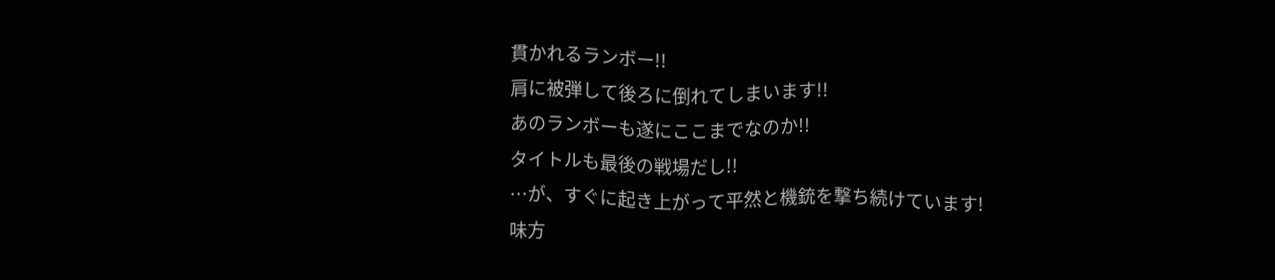貫かれるランボー!!
肩に被弾して後ろに倒れてしまいます!!
あのランボーも遂にここまでなのか!!
タイトルも最後の戦場だし!!
…が、すぐに起き上がって平然と機銃を撃ち続けています!
味方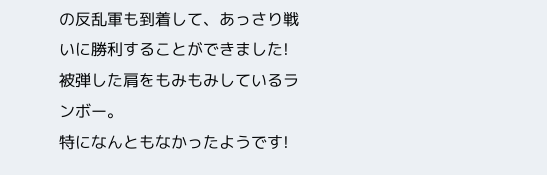の反乱軍も到着して、あっさり戦いに勝利することができました!
被弾した肩をもみもみしているランボー。
特になんともなかったようです!